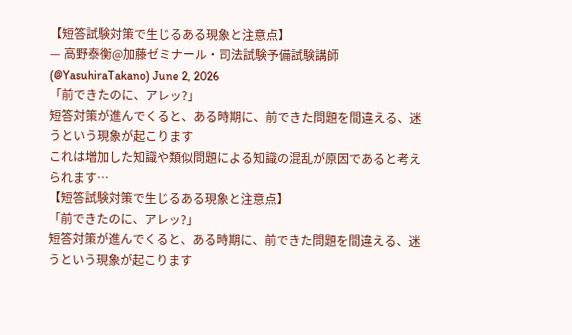【短答試験対策で生じるある現象と注意点】
— 高野泰衡@加藤ゼミナール・司法試験予備試験講師 (@YasuhiraTakano) June 2, 2026
「前できたのに、アレッ?」
短答対策が進んでくると、ある時期に、前できた問題を間違える、迷うという現象が起こります
これは増加した知識や類似問題による知識の混乱が原因であると考えられます…
【短答試験対策で生じるある現象と注意点】
「前できたのに、アレッ?」
短答対策が進んでくると、ある時期に、前できた問題を間違える、迷うという現象が起こります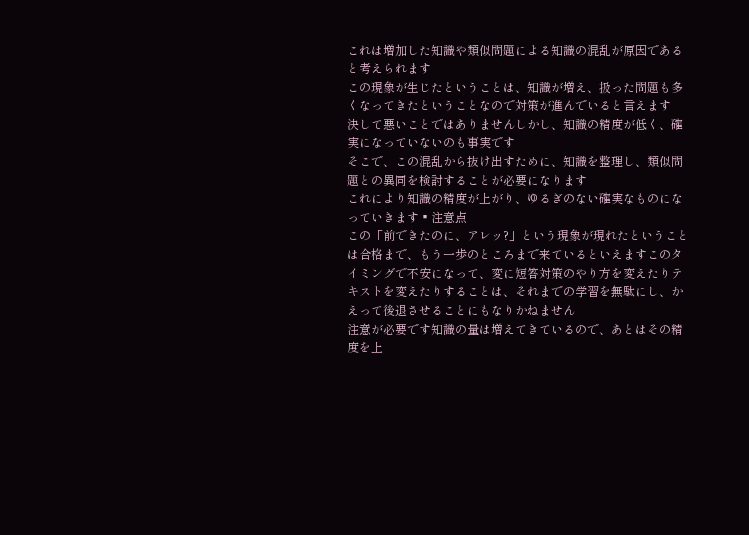これは増加した知識や類似問題による知識の混乱が原因であると考えられます
この現象が生じたということは、知識が増え、扱った問題も多くなってきたということなので対策が進んでいると言えます
決して悪いことではありませんしかし、知識の精度が低く、確実になっていないのも事実です
そこで、この混乱から抜け出すために、知識を整理し、類似問題との異同を検討することが必要になります
これにより知識の精度が上がり、ゆるぎのない確実なものになっていきます▪注意点
この「前できたのに、アレッ?」という現象が現れたということは合格まで、もう一歩のところまで来ているといえますこのタイミングで不安になって、変に短答対策のやり方を変えたりテキストを変えたりすることは、それまでの学習を無駄にし、かえって後退させることにもなりかねません
注意が必要です知識の量は増えてきているので、あとはその精度を上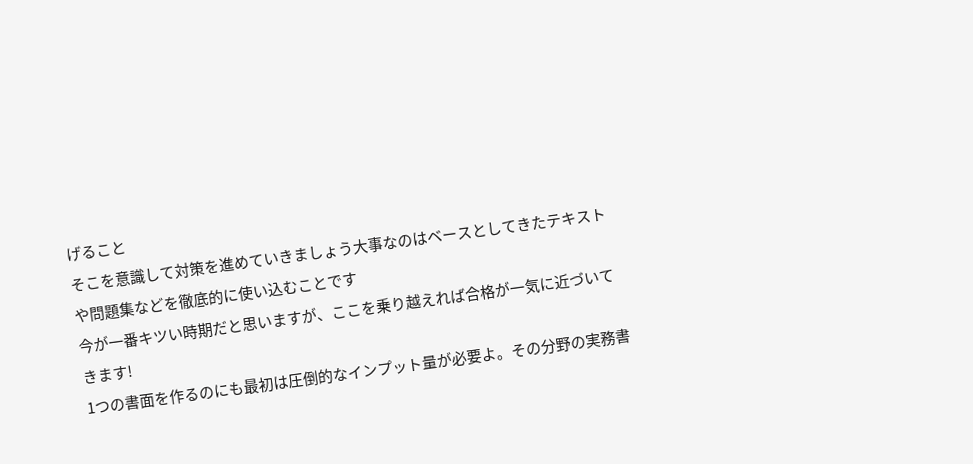げること
そこを意識して対策を進めていきましょう大事なのはベースとしてきたテキストや問題集などを徹底的に使い込むことです
今が一番キツい時期だと思いますが、ここを乗り越えれば合格が一気に近づいてきます!
1つの書面を作るのにも最初は圧倒的なインプット量が必要よ。その分野の実務書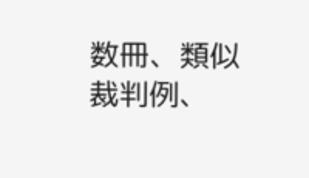数冊、類似裁判例、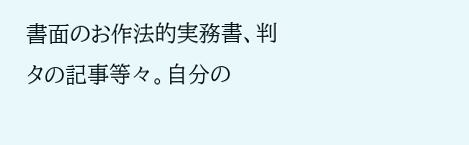書面のお作法的実務書、判タの記事等々。自分の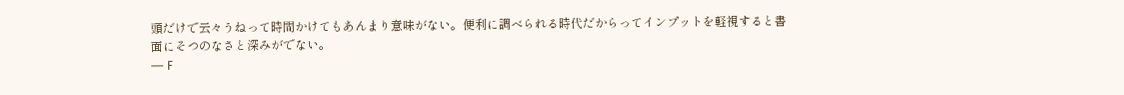頭だけで云々うねって時間かけてもあんまり意味がない。便利に調べられる時代だからってインプットを軽視すると書面にそつのなさと深みがでない。
— F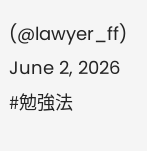(@lawyer_ff) June 2, 2026
#勉強法